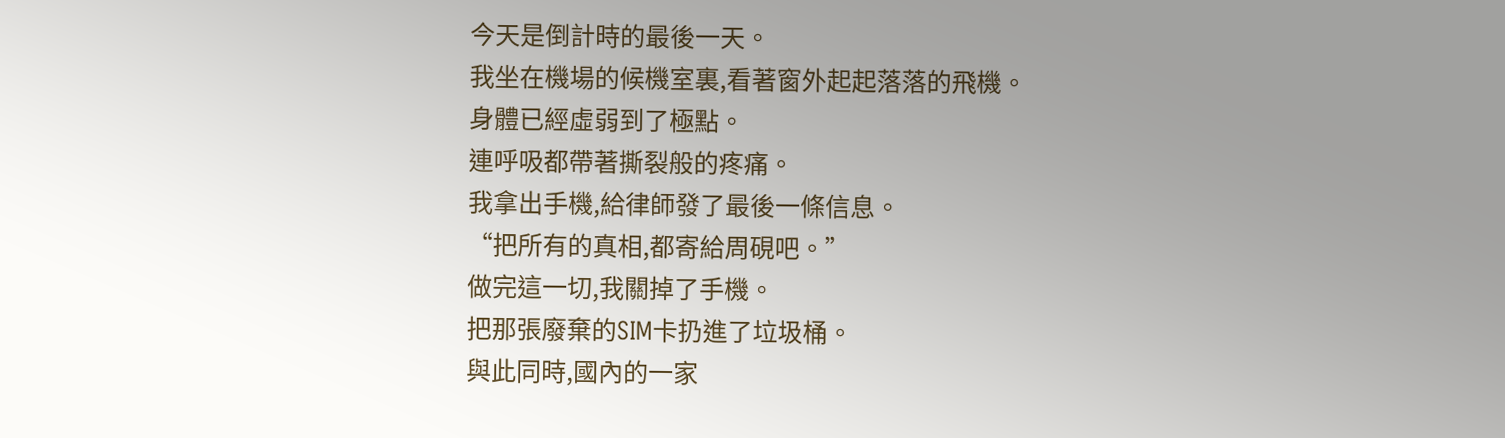今天是倒計時的最後一天。
我坐在機場的候機室裏,看著窗外起起落落的飛機。
身體已經虛弱到了極點。
連呼吸都帶著撕裂般的疼痛。
我拿出手機,給律師發了最後一條信息。
“把所有的真相,都寄給周硯吧。”
做完這一切,我關掉了手機。
把那張廢棄的SIM卡扔進了垃圾桶。
與此同時,國內的一家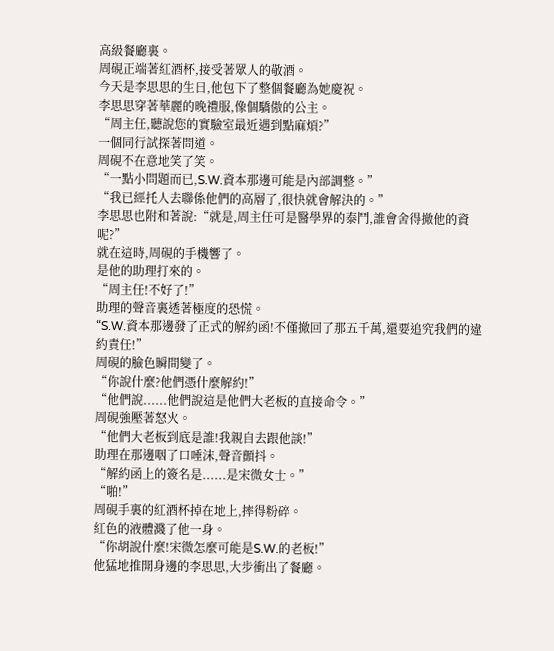高級餐廳裏。
周硯正端著紅酒杯,接受著眾人的敬酒。
今天是李思思的生日,他包下了整個餐廳為她慶祝。
李思思穿著華麗的晚禮服,像個驕傲的公主。
“周主任,聽說您的實驗室最近遇到點麻煩?”
一個同行試探著問道。
周硯不在意地笑了笑。
“一點小問題而已,S.W.資本那邊可能是內部調整。”
“我已經托人去聯係他們的高層了,很快就會解決的。”
李思思也附和著說:“就是,周主任可是醫學界的泰鬥,誰會舍得撤他的資呢?”
就在這時,周硯的手機響了。
是他的助理打來的。
“周主任!不好了!”
助理的聲音裏透著極度的恐慌。
“S.W.資本那邊發了正式的解約函!不僅撤回了那五千萬,還要追究我們的違約責任!”
周硯的臉色瞬間變了。
“你說什麼?他們憑什麼解約!”
“他們說......他們說這是他們大老板的直接命令。”
周硯強壓著怒火。
“他們大老板到底是誰!我親自去跟他談!”
助理在那邊咽了口唾沫,聲音顫抖。
“解約函上的簽名是......是宋微女士。”
“啪!”
周硯手裏的紅酒杯掉在地上,摔得粉碎。
紅色的液體濺了他一身。
“你胡說什麼!宋微怎麼可能是S.W.的老板!”
他猛地推開身邊的李思思,大步衝出了餐廳。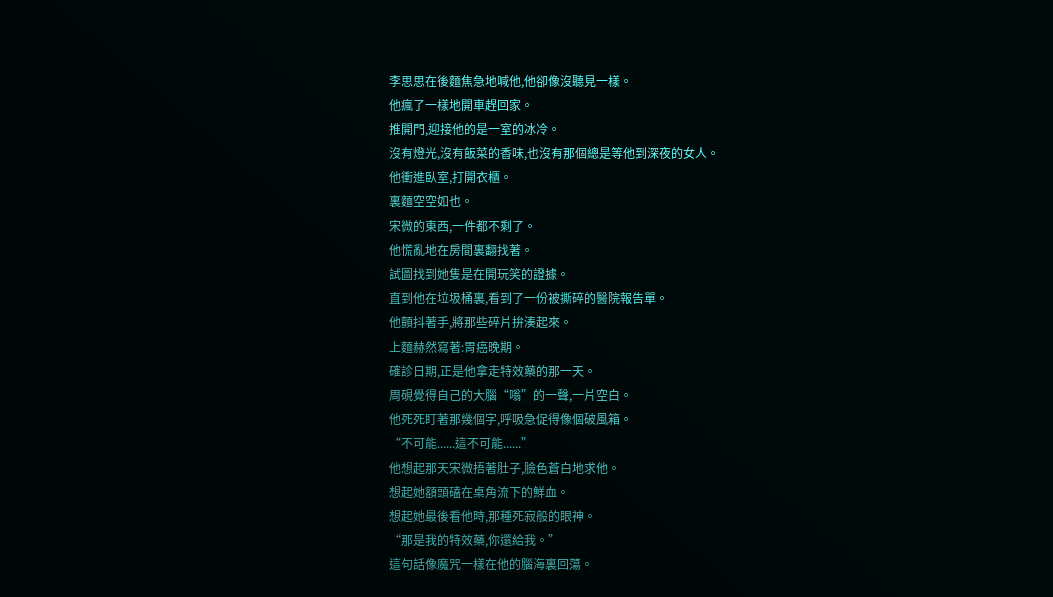李思思在後麵焦急地喊他,他卻像沒聽見一樣。
他瘋了一樣地開車趕回家。
推開門,迎接他的是一室的冰冷。
沒有燈光,沒有飯菜的香味,也沒有那個總是等他到深夜的女人。
他衝進臥室,打開衣櫃。
裏麵空空如也。
宋微的東西,一件都不剩了。
他慌亂地在房間裏翻找著。
試圖找到她隻是在開玩笑的證據。
直到他在垃圾桶裏,看到了一份被撕碎的醫院報告單。
他顫抖著手,將那些碎片拚湊起來。
上麵赫然寫著:胃癌晚期。
確診日期,正是他拿走特效藥的那一天。
周硯覺得自己的大腦“嗡”的一聲,一片空白。
他死死盯著那幾個字,呼吸急促得像個破風箱。
“不可能......這不可能......”
他想起那天宋微捂著肚子,臉色蒼白地求他。
想起她額頭磕在桌角流下的鮮血。
想起她最後看他時,那種死寂般的眼神。
“那是我的特效藥,你還給我。”
這句話像魔咒一樣在他的腦海裏回蕩。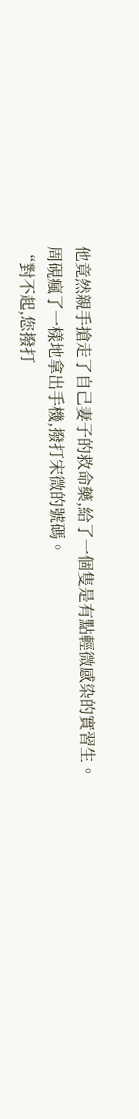他竟然親手搶走了自己妻子的救命藥,給了一個隻是有點輕微感染的實習生。
周硯瘋了一樣地拿出手機,撥打宋微的號碼。
“對不起,您撥打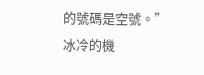的號碼是空號。”
冰冷的機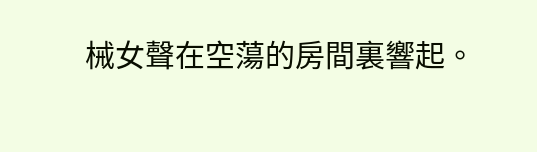械女聲在空蕩的房間裏響起。